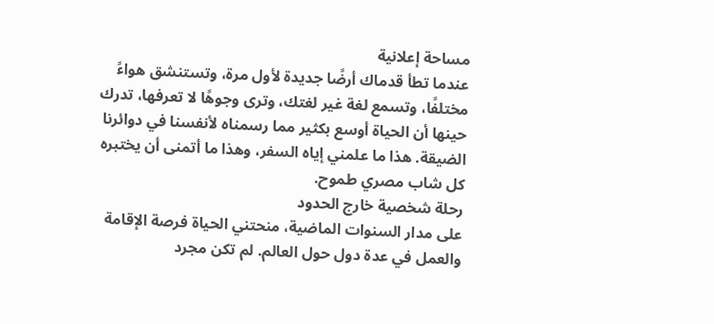مساحة إعلانية
عندما تطأ قدماك أرضًا جديدة لأول مرة، وتستنشق هواءً مختلفًا، وتسمع لغة غير لغتك، وترى وجوهًا لا تعرفها، تدرك حينها أن الحياة أوسع بكثير مما رسمناه لأنفسنا في دوائرنا الضيقة. هذا ما علمني إياه السفر، وهذا ما أتمنى أن يختبره كل شاب مصري طموح.
رحلة شخصية خارج الحدود
على مدار السنوات الماضية، منحتني الحياة فرصة الإقامة والعمل في عدة دول حول العالم. لم تكن مجرد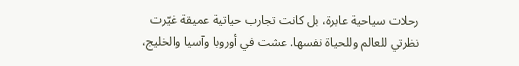رحلات سياحية عابرة، بل كانت تجارب حياتية عميقة غيّرت نظرتي للعالم وللحياة نفسها. عشت في أوروبا وآسيا والخليج،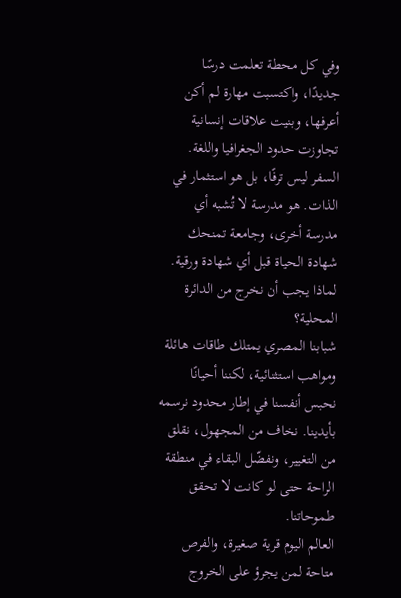وفي كل محطة تعلمت درسًا جديدًا، واكتسبت مهارة لم أكن أعرفها، وبنيت علاقات إنسانية تجاوزت حدود الجغرافيا واللغة.
السفر ليس ترفًا، بل هو استثمار في الذات. هو مدرسة لا تُشبه أي مدرسة أخرى، وجامعة تمنحك شهادة الحياة قبل أي شهادة ورقية.
لماذا يجب أن نخرج من الدائرة المحلية؟
شبابنا المصري يمتلك طاقات هائلة ومواهب استثنائية، لكننا أحيانًا نحبس أنفسنا في إطار محدود نرسمه بأيدينا. نخاف من المجهول، نقلق من التغيير، ونفضّل البقاء في منطقة الراحة حتى لو كانت لا تحقق طموحاتنا.
العالم اليوم قرية صغيرة، والفرص متاحة لمن يجرؤ على الخروج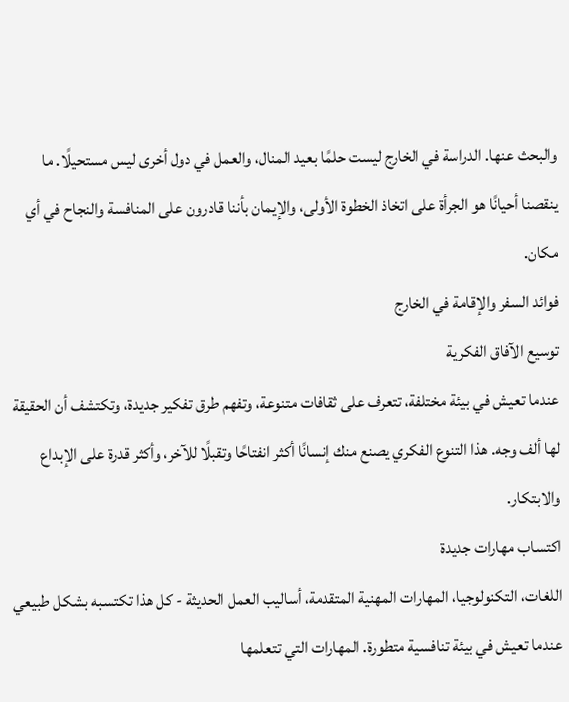والبحث عنها. الدراسة في الخارج ليست حلمًا بعيد المنال، والعمل في دول أخرى ليس مستحيلًا. ما ينقصنا أحيانًا هو الجرأة على اتخاذ الخطوة الأولى، والإيمان بأننا قادرون على المنافسة والنجاح في أي مكان.
فوائد السفر والإقامة في الخارج
توسيع الآفاق الفكرية
عندما تعيش في بيئة مختلفة، تتعرف على ثقافات متنوعة، وتفهم طرق تفكير جديدة، وتكتشف أن الحقيقة لها ألف وجه. هذا التنوع الفكري يصنع منك إنسانًا أكثر انفتاحًا وتقبلًا للآخر، وأكثر قدرة على الإبداع والابتكار.
اكتساب مهارات جديدة
اللغات، التكنولوجيا، المهارات المهنية المتقدمة، أساليب العمل الحديثة - كل هذا تكتسبه بشكل طبيعي عندما تعيش في بيئة تنافسية متطورة. المهارات التي تتعلمها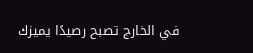في الخارج تصبح رصيدًا يميزك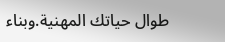طوال حياتك المهنية.وبناء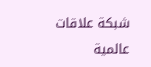شبكة علاقات عالمية